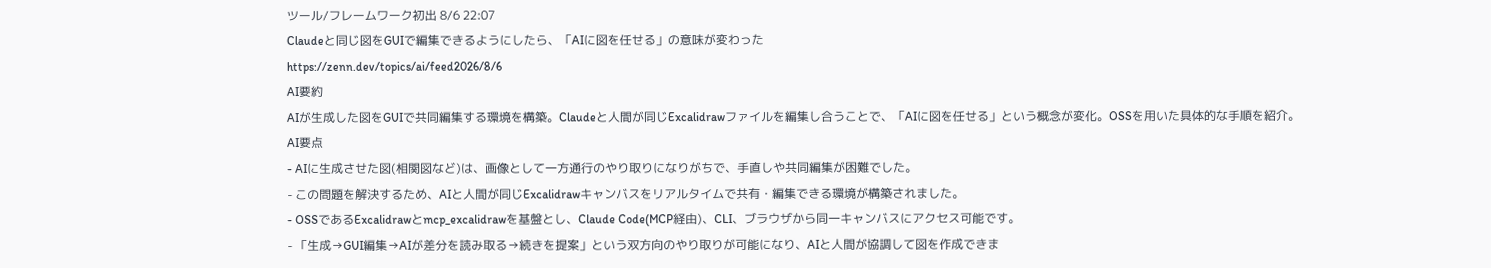ツール/フレームワーク初出 8/6 22:07
Claudeと同じ図をGUIで編集できるようにしたら、「AIに図を任せる」の意味が変わった
https://zenn.dev/topics/ai/feed2026/8/6
AI要約
AIが生成した図をGUIで共同編集する環境を構築。Claudeと人間が同じExcalidrawファイルを編集し合うことで、「AIに図を任せる」という概念が変化。OSSを用いた具体的な手順を紹介。
AI要点
- AIに生成させた図(相関図など)は、画像として一方通行のやり取りになりがちで、手直しや共同編集が困難でした。
- この問題を解決するため、AIと人間が同じExcalidrawキャンバスをリアルタイムで共有・編集できる環境が構築されました。
- OSSであるExcalidrawとmcp_excalidrawを基盤とし、Claude Code(MCP経由)、CLI、ブラウザから同一キャンバスにアクセス可能です。
- 「生成→GUI編集→AIが差分を読み取る→続きを提案」という双方向のやり取りが可能になり、AIと人間が協調して図を作成できま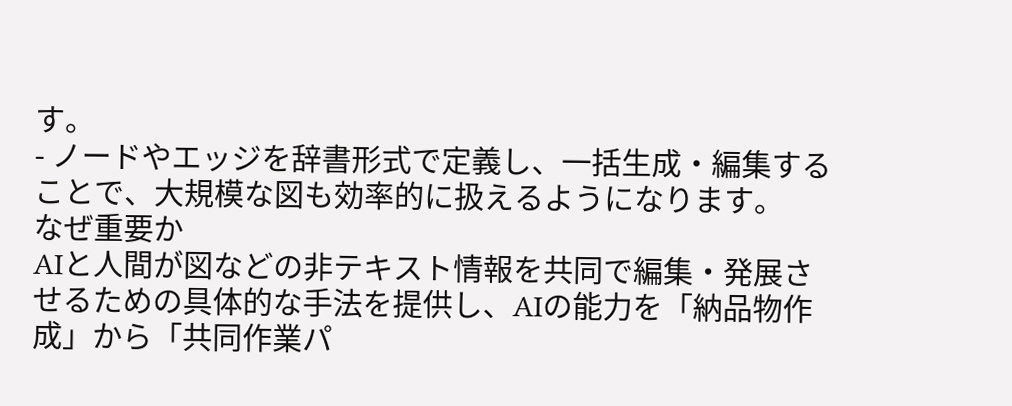す。
- ノードやエッジを辞書形式で定義し、一括生成・編集することで、大規模な図も効率的に扱えるようになります。
なぜ重要か
AIと人間が図などの非テキスト情報を共同で編集・発展させるための具体的な手法を提供し、AIの能力を「納品物作成」から「共同作業パ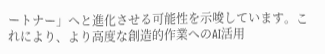ートナー」へと進化させる可能性を示唆しています。これにより、より高度な創造的作業へのAI活用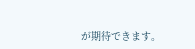が期待できます。